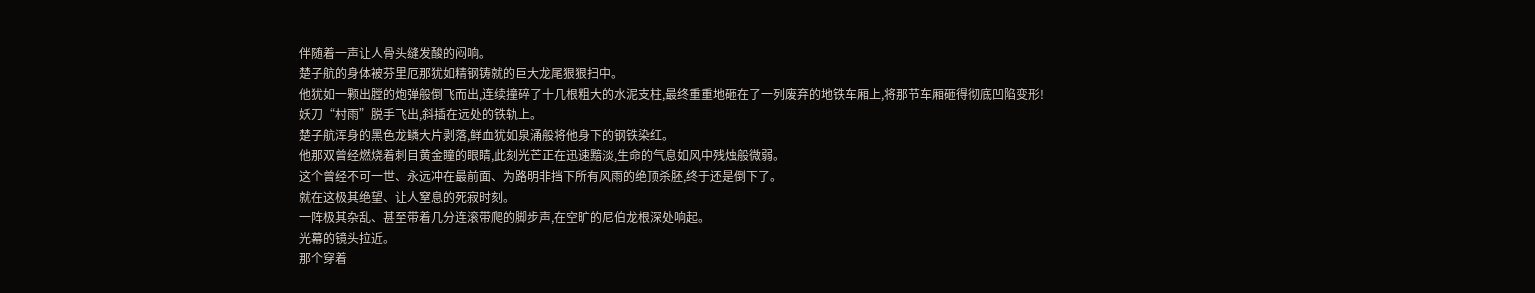伴随着一声让人骨头缝发酸的闷响。
楚子航的身体被芬里厄那犹如精钢铸就的巨大龙尾狠狠扫中。
他犹如一颗出膛的炮弹般倒飞而出,连续撞碎了十几根粗大的水泥支柱,最终重重地砸在了一列废弃的地铁车厢上,将那节车厢砸得彻底凹陷变形!
妖刀“村雨”脱手飞出,斜插在远处的铁轨上。
楚子航浑身的黑色龙鳞大片剥落,鲜血犹如泉涌般将他身下的钢铁染红。
他那双曾经燃烧着刺目黄金瞳的眼睛,此刻光芒正在迅速黯淡,生命的气息如风中残烛般微弱。
这个曾经不可一世、永远冲在最前面、为路明非挡下所有风雨的绝顶杀胚,终于还是倒下了。
就在这极其绝望、让人窒息的死寂时刻。
一阵极其杂乱、甚至带着几分连滚带爬的脚步声,在空旷的尼伯龙根深处响起。
光幕的镜头拉近。
那个穿着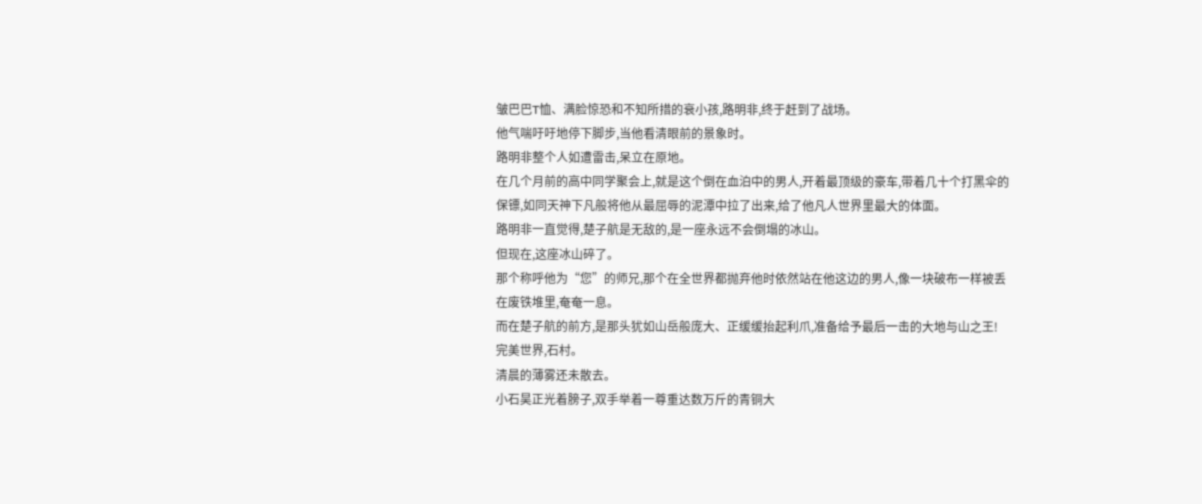皱巴巴T恤、满脸惊恐和不知所措的衰小孩,路明非,终于赶到了战场。
他气喘吁吁地停下脚步,当他看清眼前的景象时。
路明非整个人如遭雷击,呆立在原地。
在几个月前的高中同学聚会上,就是这个倒在血泊中的男人,开着最顶级的豪车,带着几十个打黑伞的保镖,如同天神下凡般将他从最屈辱的泥潭中拉了出来,给了他凡人世界里最大的体面。
路明非一直觉得,楚子航是无敌的,是一座永远不会倒塌的冰山。
但现在,这座冰山碎了。
那个称呼他为“您”的师兄,那个在全世界都抛弃他时依然站在他这边的男人,像一块破布一样被丢在废铁堆里,奄奄一息。
而在楚子航的前方,是那头犹如山岳般庞大、正缓缓抬起利爪,准备给予最后一击的大地与山之王!
完美世界,石村。
清晨的薄雾还未散去。
小石昊正光着膀子,双手举着一尊重达数万斤的青铜大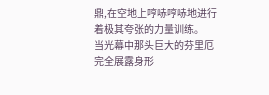鼎,在空地上哼哧哼哧地进行着极其夸张的力量训练。
当光幕中那头巨大的芬里厄完全展露身形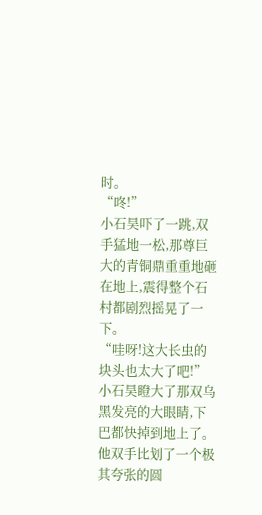时。
“咚!”
小石昊吓了一跳,双手猛地一松,那尊巨大的青铜鼎重重地砸在地上,震得整个石村都剧烈摇晃了一下。
“哇呀!这大长虫的块头也太大了吧!”
小石昊瞪大了那双乌黑发亮的大眼睛,下巴都快掉到地上了。他双手比划了一个极其夸张的圆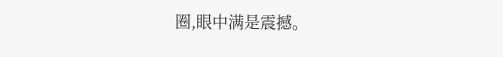圈,眼中满是震撼。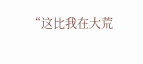“这比我在大荒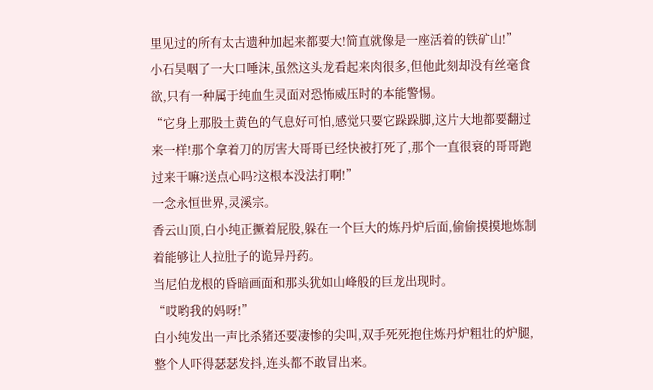里见过的所有太古遗种加起来都要大!简直就像是一座活着的铁矿山!”
小石昊咽了一大口唾沫,虽然这头龙看起来肉很多,但他此刻却没有丝毫食欲,只有一种属于纯血生灵面对恐怖威压时的本能警惕。
“它身上那股土黄色的气息好可怕,感觉只要它跺跺脚,这片大地都要翻过来一样!那个拿着刀的厉害大哥哥已经快被打死了,那个一直很衰的哥哥跑过来干嘛?送点心吗?这根本没法打啊!”
一念永恒世界,灵溪宗。
香云山顶,白小纯正撅着屁股,躲在一个巨大的炼丹炉后面,偷偷摸摸地炼制着能够让人拉肚子的诡异丹药。
当尼伯龙根的昏暗画面和那头犹如山峰般的巨龙出现时。
“哎哟我的妈呀!”
白小纯发出一声比杀猪还要凄惨的尖叫,双手死死抱住炼丹炉粗壮的炉腿,整个人吓得瑟瑟发抖,连头都不敢冒出来。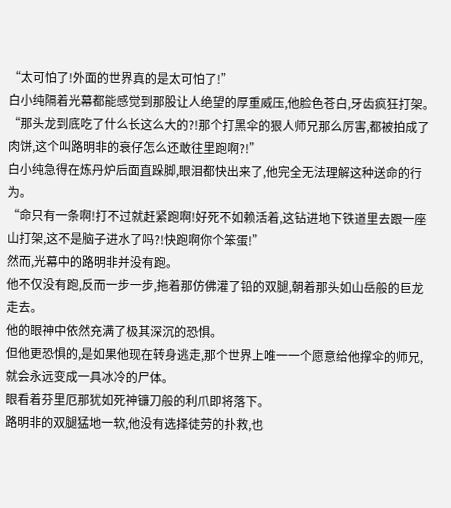“太可怕了!外面的世界真的是太可怕了!”
白小纯隔着光幕都能感觉到那股让人绝望的厚重威压,他脸色苍白,牙齿疯狂打架。
“那头龙到底吃了什么长这么大的?!那个打黑伞的狠人师兄那么厉害,都被拍成了肉饼,这个叫路明非的衰仔怎么还敢往里跑啊?!”
白小纯急得在炼丹炉后面直跺脚,眼泪都快出来了,他完全无法理解这种送命的行为。
“命只有一条啊!打不过就赶紧跑啊!好死不如赖活着,这钻进地下铁道里去跟一座山打架,这不是脑子进水了吗?!快跑啊你个笨蛋!”
然而,光幕中的路明非并没有跑。
他不仅没有跑,反而一步一步,拖着那仿佛灌了铅的双腿,朝着那头如山岳般的巨龙走去。
他的眼神中依然充满了极其深沉的恐惧。
但他更恐惧的,是如果他现在转身逃走,那个世界上唯一一个愿意给他撑伞的师兄,就会永远变成一具冰冷的尸体。
眼看着芬里厄那犹如死神镰刀般的利爪即将落下。
路明非的双腿猛地一软,他没有选择徒劳的扑救,也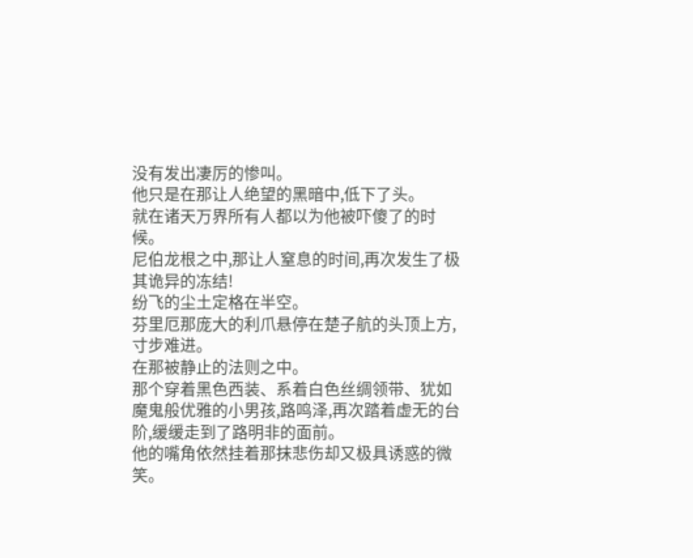没有发出凄厉的惨叫。
他只是在那让人绝望的黑暗中,低下了头。
就在诸天万界所有人都以为他被吓傻了的时候。
尼伯龙根之中,那让人窒息的时间,再次发生了极其诡异的冻结!
纷飞的尘土定格在半空。
芬里厄那庞大的利爪悬停在楚子航的头顶上方,寸步难进。
在那被静止的法则之中。
那个穿着黑色西装、系着白色丝绸领带、犹如魔鬼般优雅的小男孩,路鸣泽,再次踏着虚无的台阶,缓缓走到了路明非的面前。
他的嘴角依然挂着那抹悲伤却又极具诱惑的微笑。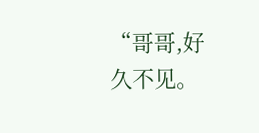“哥哥,好久不见。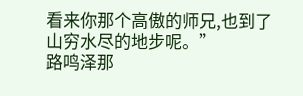看来你那个高傲的师兄,也到了山穷水尽的地步呢。”
路鸣泽那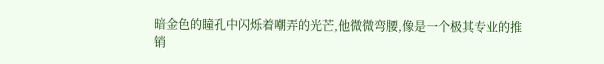暗金色的瞳孔中闪烁着嘲弄的光芒,他微微弯腰,像是一个极其专业的推销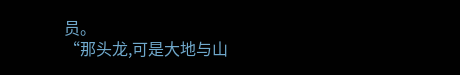员。
“那头龙,可是大地与山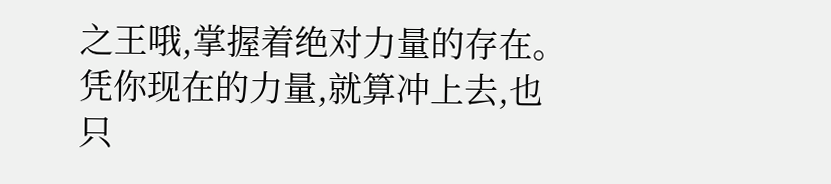之王哦,掌握着绝对力量的存在。凭你现在的力量,就算冲上去,也只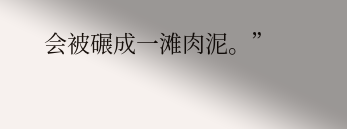会被碾成一滩肉泥。”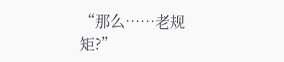“那么……老规矩?”